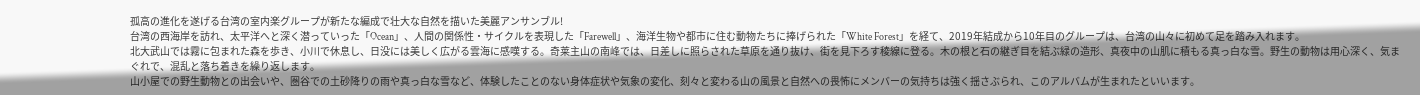孤高の進化を遂げる台湾の室内楽グループが新たな編成で壮大な自然を描いた美麗アンサンブル!
台湾の西海岸を訪れ、太平洋へと深く潜っていった「Ocean」、人間の関係性・サイクルを表現した「Farewell」、海洋生物や都市に住む動物たちに捧げられた「White Forest」を経て、2019年結成から10年目のグループは、台湾の山々に初めて足を踏み入れます。
北大武山では霧に包まれた森を歩き、小川で休息し、日没には美しく広がる雲海に感嘆する。奇莱主山の南峰では、日差しに照らされた草原を通り抜け、街を見下ろす稜線に登る。木の根と石の継ぎ目を結ぶ緑の造形、真夜中の山肌に積もる真っ白な雪。野生の動物は用心深く、気まぐれで、混乱と落ち着きを繰り返します。
山小屋での野生動物との出会いや、圏谷での土砂降りの雨や真っ白な雪など、体験したことのない身体症状や気象の変化、刻々と変わる山の風景と自然への畏怖にメンバーの気持ちは強く揺さぶられ、このアルバムが生まれたといいます。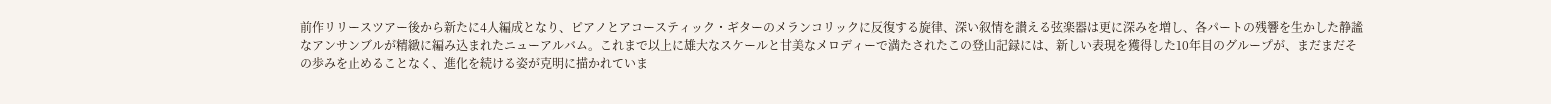前作リリースツアー後から新たに4人編成となり、ピアノとアコースティック・ギターのメランコリックに反復する旋律、深い叙情を讃える弦楽器は更に深みを増し、各パートの残響を生かした静謐なアンサンブルが精緻に編み込まれたニューアルバム。これまで以上に雄大なスケールと甘美なメロディーで満たされたこの登山記録には、新しい表現を獲得した10年目のグループが、まだまだその歩みを止めることなく、進化を続ける姿が克明に描かれていま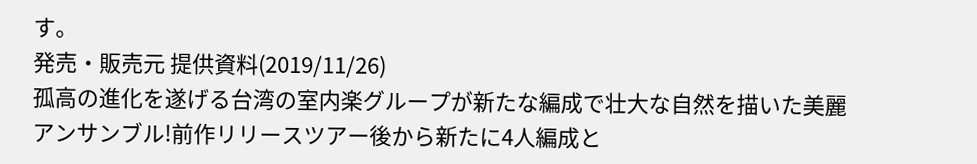す。
発売・販売元 提供資料(2019/11/26)
孤高の進化を遂げる台湾の室内楽グループが新たな編成で壮大な自然を描いた美麗アンサンブル!前作リリースツアー後から新たに4人編成と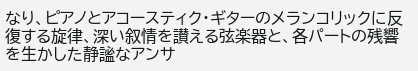なり、ピアノとアコースティク・ギターのメランコリックに反復する旋律、深い叙情を讃える弦楽器と、各パートの残響を生かした静謐なアンサ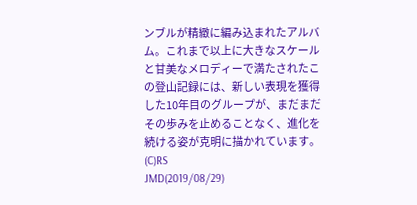ンブルが精緻に編み込まれたアルバム。これまで以上に大きなスケールと甘美なメロディーで満たされたこの登山記録には、新しい表現を獲得した10年目のグループが、まだまだその歩みを止めることなく、進化を続ける姿が克明に描かれています。 (C)RS
JMD(2019/08/29)